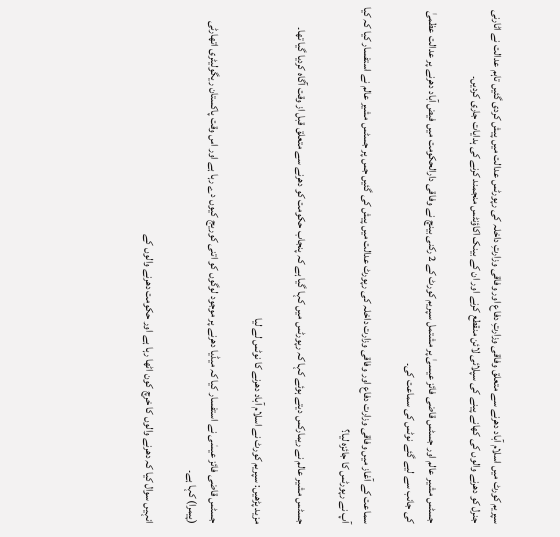سپریم کورٹ میں اسلام آباد دھرنے سے متعلق وفاقی وزارتِ دفاع اور وفاقی وزارتِ داخلہ کی رپورٹس عدالت میں پیش کردی گئیں تاہم عدالت نے اٹارنی جنرل کو دھرنے والوں کی کھانے پینے کی سپلائی لائن منقطع کرنے اور ان کے بینک اکاؤنٹس منجمند کرنے کی ہدایات جاری کردیں۔

جسٹس مشیر عالم اور جسٹس قاضی فائز عیسیٰ پر مشتمل سپریم کورٹ کے 2 رکنی بینچ نے وفاقی دارالحکومت میں فیض آباد دھرنے پر عدالت عظمیٰ کی جانب سے لیے گئے نوٹس کی سماعت کی۔

سماعت کے آغاز میں وفاقی وزارت دفاع اور وفاقی وزارت داخلہ کی رپورٹ عدالت میں پیش کی گئیں جس پر جسٹس مشیر عالم نے استفسار کیا کہ کیا آپ نے رپورٹس کا جائزہ لیا؟

جسٹس مشیر عالم نے ریمارکس دیتے ہوئے کہا کہ رپورٹس میں کہا گیا ہے کہ پنجاب حکومت کو دھرنے سے متعلق قبل از وقت آگاہ کردیا گیا تھا۔

مزید پڑھیں: سپریم کورٹ نے اسلام آباد دھرنے کا نوٹس لے لیا

جسٹس قاضی فائز عیسٰی نے استفسار کیا کہ میڈیا دھرنے پر موجود لوگوں کو اتنی کوریج کیوں دے رہا ہے اور اس وقت پاکستان ریگولیٹری اتھارٹی (پیمرا) کہا ہے۔

انہیں سوال کیا کہ دھرنے والوں کا خرچ کون اٹھا رہا ہے اور حکومت دھرنے والوں کے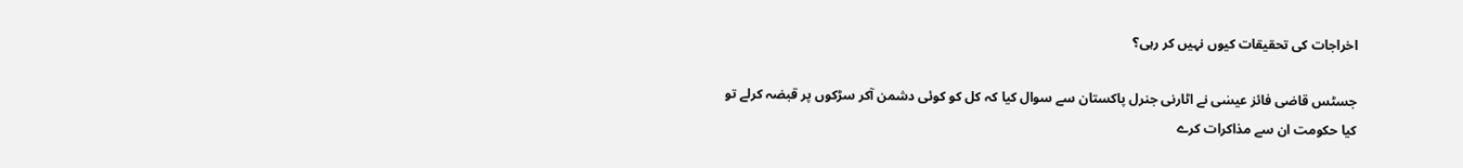اخراجات کی تحقیقات کیوں نہیں کر رہی؟

جسٹس قاضی فائز عیسٰی نے اٹارنی جنرل پاکستان سے سوال کیا کہ کل کو کوئی دشمن آکر سڑکوں پر قبضہ کرلے تو کیا حکومت ان سے مذاکرات کرے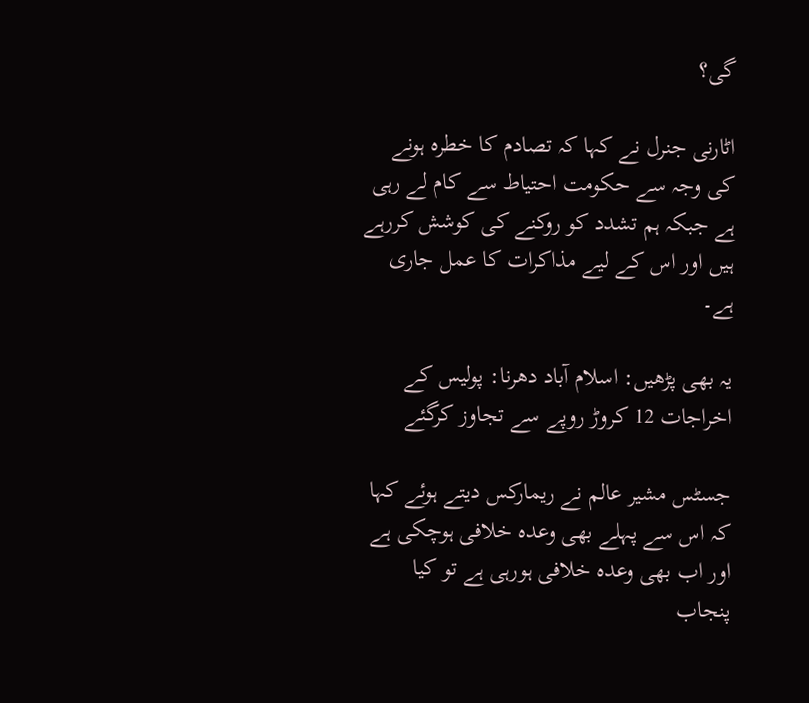گی؟

اٹارنی جنرل نے کہا کہ تصادم کا خطرہ ہونے کی وجہ سے حکومت احتیاط سے کام لے رہی ہے جبکہ ہم تشدد کو روکنے کی کوشش کررہے ہیں اور اس کے لیے مذاکرات کا عمل جاری ہے۔

یہ بھی پڑھیں: اسلام آباد دھرنا: پولیس کے اخراجات 12 کروڑ روپے سے تجاوز کرگئے

جسٹس مشیر عالم نے ریمارکس دیتے ہوئے کہا کہ اس سے پہلے بھی وعدہ خلافی ہوچکی ہے اور اب بھی وعدہ خلافی ہورہی ہے تو کیا پنجاب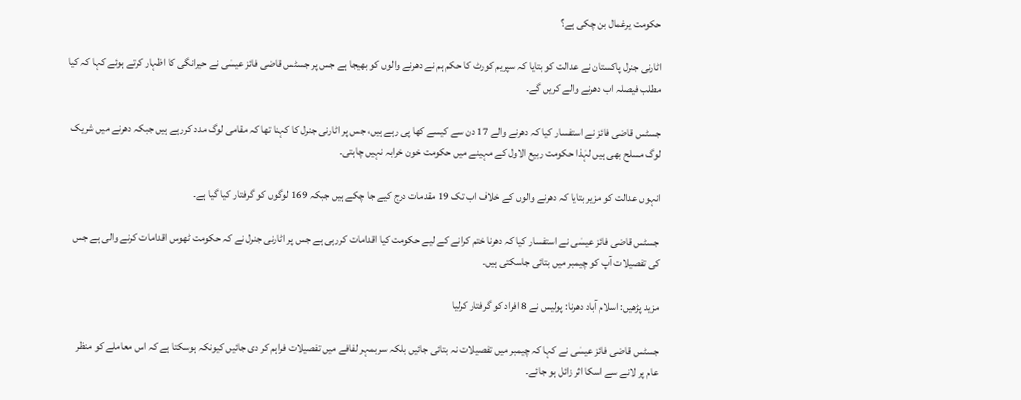حکومت یرغمال بن چکی ہے؟

اٹارنی جنرل پاکستان نے عدالت کو بتایا کہ سپریم کورٹ کا حکم ہم نے دھرنے والوں کو بھیجا ہے جس پر جسٹس قاضی فائز عیسٰی نے حیرانگی کا اظہار کرتے ہوئے کہا کہ کیا مطلب فیصلہ اب دھرنے والے کریں گے۔

جسٹس قاضی فائز نے استفسار کیا کہ دھرنے والے 17 دن سے کیسے کھا پی رہے ہیں، جس پر اٹارنی جنرل کا کہنا تھا کہ مقامی لوگ مدد کررہے ہیں جبکہ دھرنے میں شریک لوگ مسلح بھی ہیں لہٰذا حکومت ربیع الاول کے مہینے میں حکومت خون خرابہ نہیں چاہتی۔

انہوں عدالت کو مزیر بتایا کہ دھرنے والوں کے خلاف اب تک 19 مقدمات درج کیے جا چکے ہیں جبکہ 169 لوگوں کو گرفتار کیا گیا ہے۔

جسٹس قاضی فائز عیسٰی نے استفسار کیا کہ دھرنا ختم کرانے کے لیے حکومت کیا اقدامات کررہی ہے جس پر اٹارنی جنرل نے کہ حکومت ٹھوس اقدامات کرنے والی ہے جس کی تفصیلات آپ کو چیمبر میں بتائی جاسکتی ہیں۔

مزید پڑھیں: اسلام آباد دھرنا: پولیس نے 8 افراد کو گرفتار کرلیا

جسٹس قاضی فائز عیسٰی نے کہا کہ چیمبر میں تفصیلات نہ بتائی جائیں بلکہ سربمہر لفافے میں تفصیلات فراہم کر دی جائیں کیونکہ ہوسکتا ہے کہ اس معاملے کو منظر عام پر لانے سے اسکا اثر زائل ہو جائے۔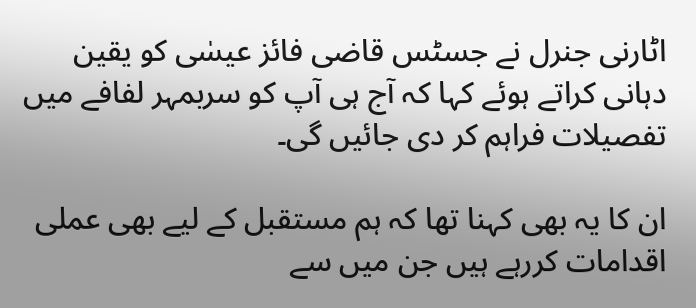اٹارنی جنرل نے جسٹس قاضی فائز عیسٰی کو یقین دہانی کراتے ہوئے کہا کہ آج ہی آپ کو سربمہر لفافے میں تفصیلات فراہم کر دی جائیں گی۔

ان کا یہ بھی کہنا تھا کہ ہم مستقبل کے لیے بھی عملی اقدامات کررہے ہیں جن میں سے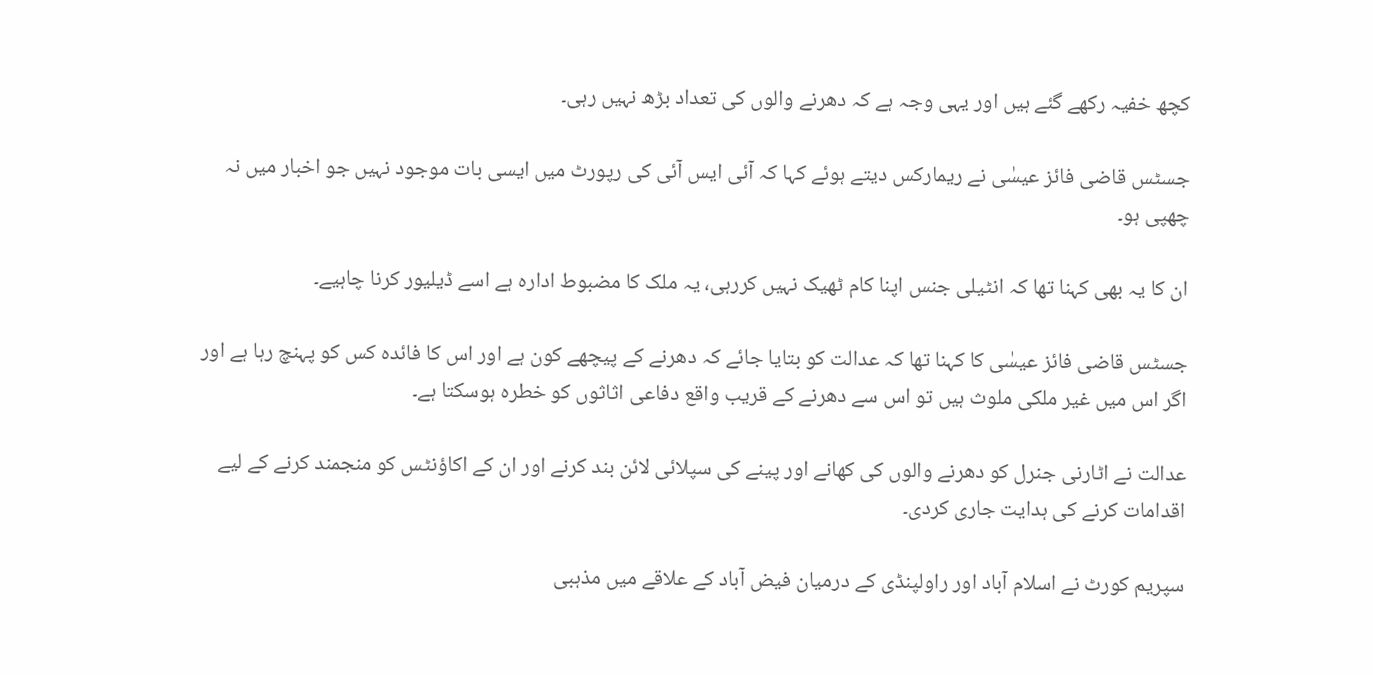کچھ خفیہ رکھے گئے ہیں اور یہی وجہ ہے کہ دھرنے والوں کی تعداد بڑھ نہیں رہی۔

جسٹس قاضی فائز عیسٰی نے ریمارکس دیتے ہوئے کہا کہ آئی ایس آئی کی رپورٹ میں ایسی بات موجود نہیں جو اخبار میں نہ چھپی ہو۔

ان کا یہ بھی کہنا تھا کہ انٹیلی جنس اپنا کام ٹھیک نہیں کررہی، یہ ملک کا مضبوط ادارہ ہے اسے ڈیلیور کرنا چاہیے۔

جسٹس قاضی فائز عیسٰی کا کہنا تھا کہ عدالت کو بتایا جائے کہ دھرنے کے پیچھے کون ہے اور اس کا فائدہ کس کو پہنچ رہا ہے اور اگر اس میں غیر ملکی ملوث ہیں تو اس سے دھرنے کے قریب واقع دفاعی اثاثوں کو خطرہ ہوسکتا ہے۔

عدالت نے اٹارنی جنرل کو دھرنے والوں کی کھانے اور پینے کی سپلائی لائن بند کرنے اور ان کے اکاؤنٹس کو منجمند کرنے کے لیے اقدامات کرنے کی ہدایت جاری کردی۔

سپریم کورٹ نے اسلام آباد اور راولپنڈی کے درمیان فیض آباد کے علاقے میں مذہبی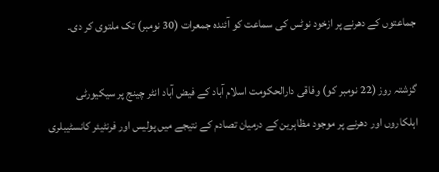جماعتوں کے دھرنے پر ازخود نوٹس کی سماعت کو آئندہ جمعرات (30 نومبر) تک ملتوی کر دی۔

گزشتہ روز (22 نومبر کو) وفاقی دارالحکومت اسلام آباد کے فیض آباد انٹر چینج پر سیکیورٹی اہلکاروں اور دھرنے پر موجود مظاہرین کے درمیان تصادم کے نتیجے میں پولیس اور فرنٹیئر کانسٹیبلری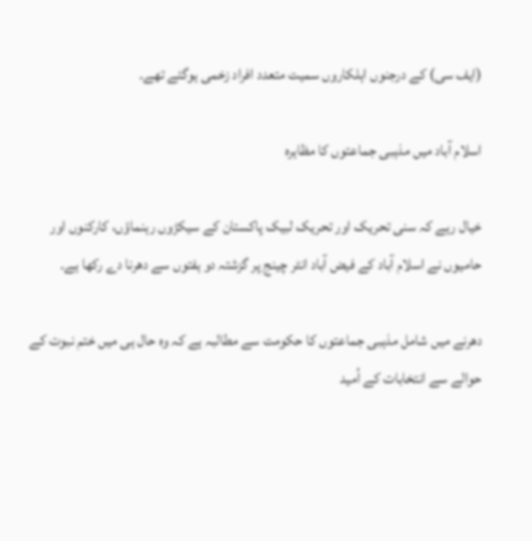(ایف سی) کے درجنوں اہلکاروں سمیت متعدد افراد زخمی ہوگئے تھے۔

اسلام آباد میں مذہبی جماعتوں کا مظاہرہ

خیال رہے کہ سنی تحریک اور تحریک لبیک پاکستان کے سیکڑوں رہنماؤں، کارکنوں اور حامیوں نے اسلام آباد کے فیض آباد انٹر چینج پر گزشتہ دو ہفتوں سے دھرنا دے رکھا ہے۔

دھرنے میں شامل مذہبی جماعتوں کا حکومت سے مطالبہ ہے کہ وہ حال ہی میں ختم نبوت کے حوالے سے انتخابات کے اُمید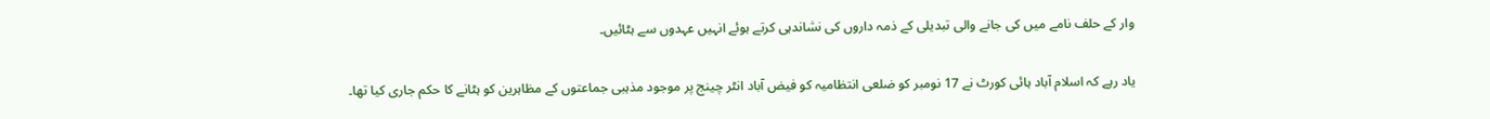وار کے حلف نامے میں کی جانے والی تبدیلی کے ذمہ داروں کی نشاندہی کرتے ہوئے انہیں عہدوں سے ہٹائیں۔

یاد رہے کہ اسلام آباد ہائی کورٹ نے 17 نومبر کو ضلعی انتظامیہ کو فیض آباد انٹر چینج پر موجود مذہبی جماعتوں کے مظاہرین کو ہٹانے کا حکم جاری کیا تھا۔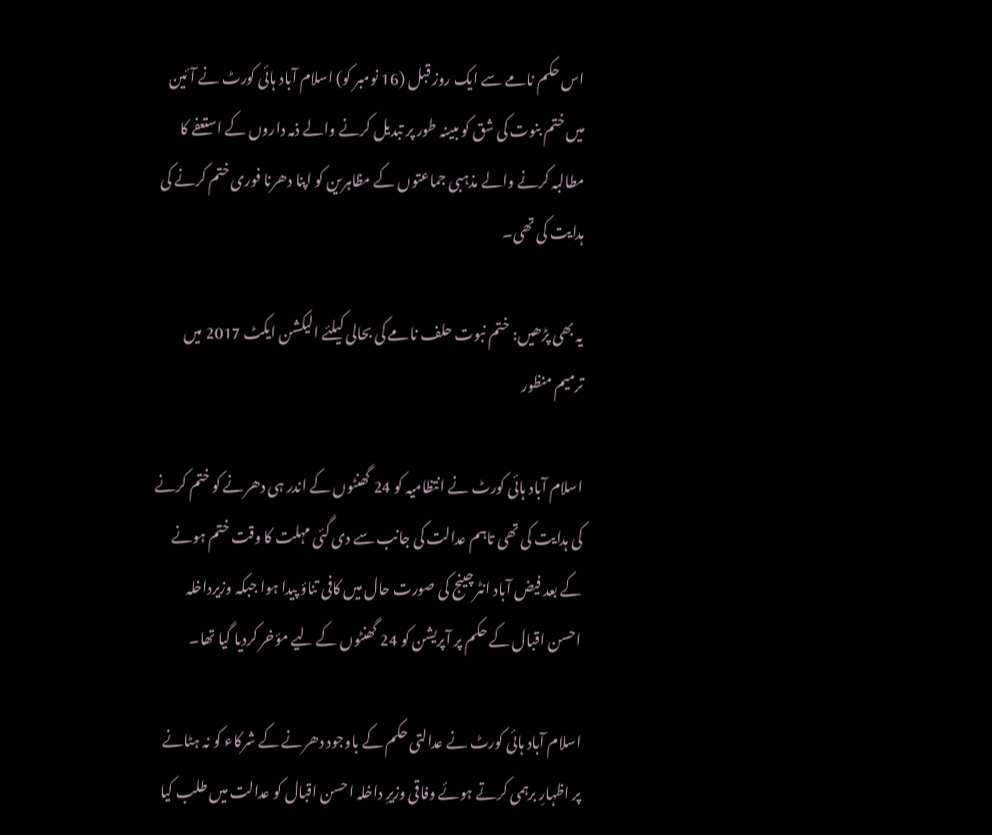اس حکم نامے سے ایک روز قبل (16 نومبر کو) اسلام آباد ہائی کورٹ نے آئین میں ختم بنوت کی شق کو مبینہ طور پر تبدیل کرنے والے ذمہ داروں کے استعفے کا مطالبہ کرنے والے مذہبی جماعتوں کے مظاہرین کو اپنا دھرنا فوری ختم کرنے کی ہدایت کی تھی۔

یہ بھی پڑھیں: ختم نبوت حلف نامے کی بحالی کیلئے الیکشن ایکٹ 2017 میں ترمیم منظور

اسلام آباد ہائی کورٹ نے انتظامیہ کو 24 گھنٹوں کے اندر ہی دھرنے کو ختم کرنے کی ہدایت کی تھی تاہم عدالت کی جانب سے دی گئی مہلت کا وقت ختم ہونے کے بعد فیض آباد انٹرچینج کی صورت حال میں کافی تناؤ پیدا ہوا جبکہ وزیرداخلہ احسن اقبال کے حکم پر آپریشن کو 24 گھنٹوں کے لیے مؤخر کردیا گیا تھا۔

اسلام آباد ہائی کورٹ نے عدالتی حکم کے باوجود دھرنے کے شرکاء کو نہ ہٹانے پر اظہارِ برہمی کرتے ہوئے وفاقی وزیرِ داخلہ احسن اقبال کو عدالت میں طلب کیا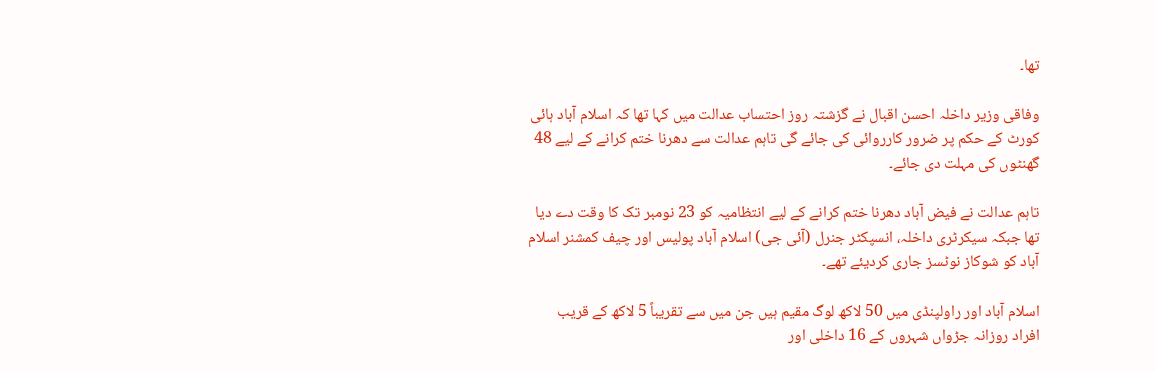تھا۔

وفاقی وزیر داخلہ احسن اقبال نے گزشتہ روز احتساب عدالت میں کہا تھا کہ اسلام آباد ہائی کورٹ کے حکم پر ضرور کارروائی کی جائے گی تاہم عدالت سے دھرنا ختم کرانے کے لیے 48 گھنٹوں کی مہلت دی جائے۔

تاہم عدالت نے فیض آباد دھرنا ختم کرانے کے لیے انتظامیہ کو 23 نومبر تک کا وقت دے دیا تھا جبکہ سیکرٹری داخلہ، انسپکٹر جنرل (آئی جی) اسلام آباد پولیس اور چیف کمشنر اسلام آباد کو شوکاز نوٹسز جاری کردیئے تھے۔

اسلام آباد اور راولپنڈی میں 50 لاکھ لوگ مقیم ہیں جن میں سے تقریباً 5 لاکھ کے قریب افراد روزانہ جڑواں شہروں کے 16 داخلی اور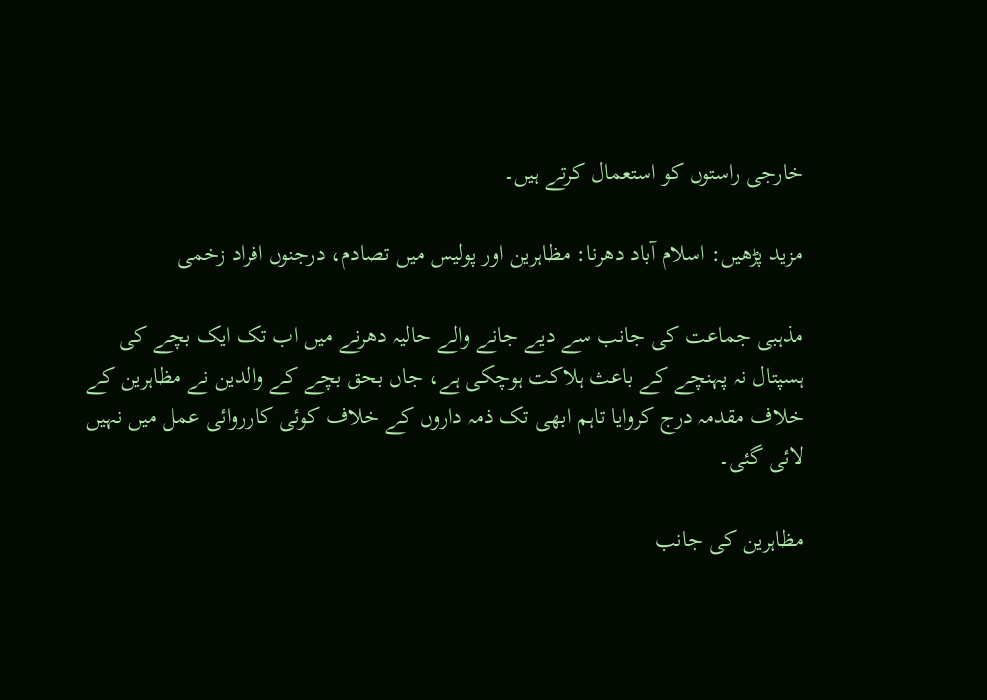خارجی راستوں کو استعمال کرتے ہیں۔

مزید پڑھیں: اسلام آباد دھرنا: مظاہرین اور پولیس میں تصادم، درجنوں افراد زخمی

مذہبی جماعت کی جانب سے دیے جانے والے حالیہ دھرنے میں اب تک ایک بچے کی ہسپتال نہ پہنچے کے باعث ہلاکت ہوچکی ہے، جاں بحق بچے کے والدین نے مظاہرین کے خلاف مقدمہ درج کروایا تاہم ابھی تک ذمہ داروں کے خلاف کوئی کارروائی عمل میں نہیں لائی گئی۔

مظاہرین کی جانب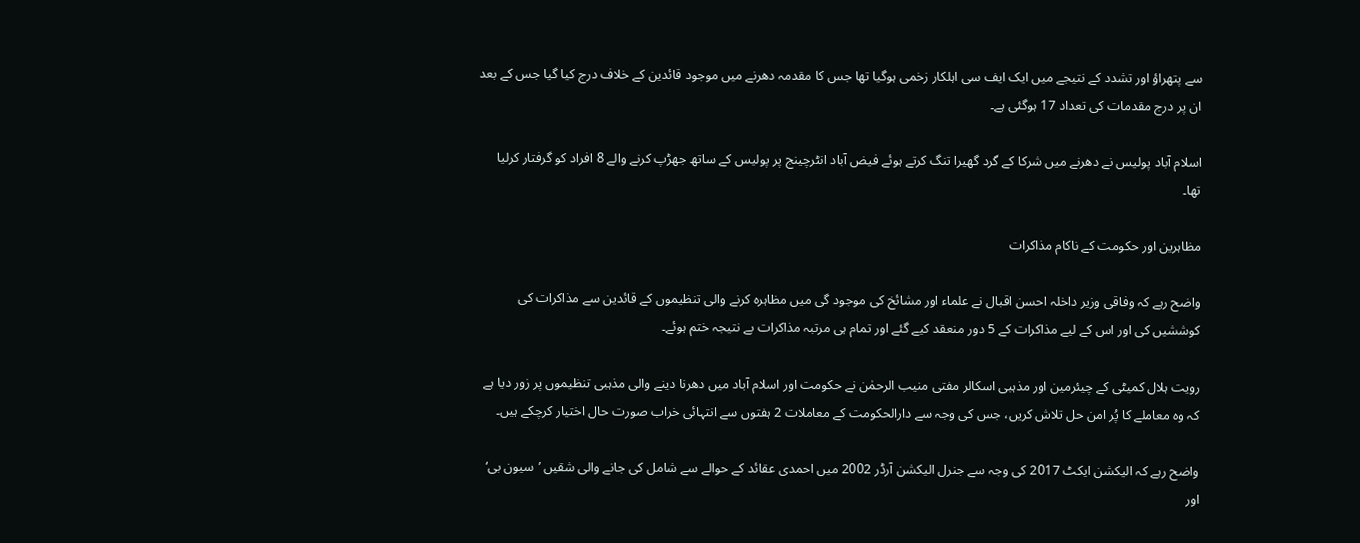سے پتھراؤ اور تشدد کے نتیجے میں ایک ایف سی اہلکار زخمی ہوگیا تھا جس کا مقدمہ دھرنے میں موجود قائدین کے خلاف درج کیا گیا جس کے بعد ان پر درج مقدمات کی تعداد 17 ہوگئی ہے۔

اسلام آباد پولیس نے دھرنے میں شرکا کے گرد گھیرا تنگ کرتے ہوئے فیض آباد انٹرچینج پر پولیس کے ساتھ جھڑپ کرنے والے 8 افراد کو گرفتار کرلیا تھا۔

مظاہرین اور حکومت کے ناکام مذاکرات

واضح رہے کہ وفاقی وزیر داخلہ احسن اقبال نے علماء اور مشائخ کی موجود گی میں مظاہرہ کرنے والی تنظیموں کے قائدین سے مذاکرات کی کوششیں کی اور اس کے لیے مذاکرات کے 5 دور منعقد کیے گئے اور تمام ہی مرتبہ مذاکرات بے نتیجہ ختم ہوئے۔

رویت ہلال کمیٹی کے چیئرمین اور مذہبی اسکالر مفتی منیب الرحمٰن نے حکومت اور اسلام آباد میں دھرنا دینے والی مذہبی تنظیموں پر زور دیا ہے کہ وہ معاملے کا پُر امن حل تلاش کریں، جس کی وجہ سے دارالحکومت کے معاملات 2 ہفتوں سے انتہائی خراب صورت حال اختیار کرچکے ہیں۔

واضح رہے کہ الیکشن ایکٹ 2017 کی وجہ سے جنرل الیکشن آرڈر 2002 میں احمدی عقائد کے حوالے سے شامل کی جانے والی شقیں ’سیون بی‘ اور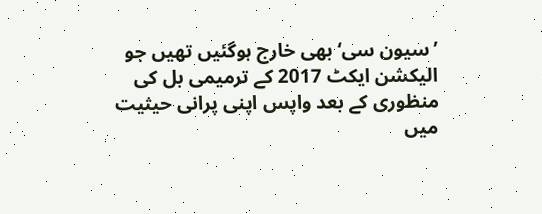’سیون سی‘ بھی خارج ہوگئیں تھیں جو الیکشن ایکٹ 2017 کے ترمیمی بل کی منظوری کے بعد واپس اپنی پرانی حیثیت میں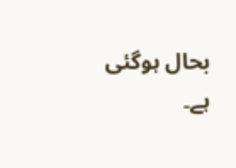بحال ہوگئی ہے۔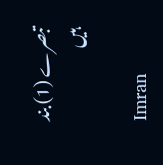تبصرے (1) بند ہیں

Imran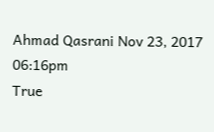Ahmad Qasrani Nov 23, 2017 06:16pm
True